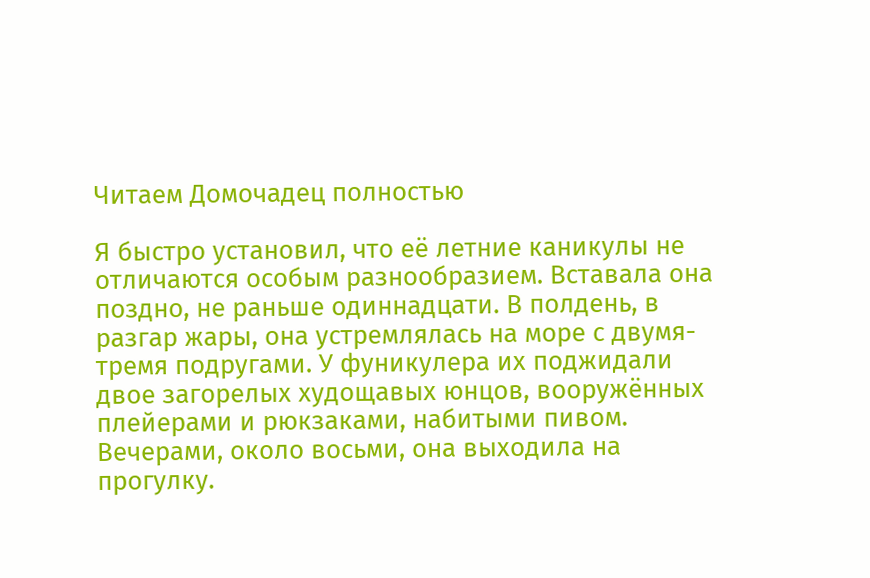Читаем Домочадец полностью

Я быстро установил, что её летние каникулы не отличаются особым разнообразием. Вставала она поздно, не раньше одиннадцати. В полдень, в разгар жары, она устремлялась на море с двумя-тремя подругами. У фуникулера их поджидали двое загорелых худощавых юнцов, вооружённых плейерами и рюкзаками, набитыми пивом. Вечерами, около восьми, она выходила на прогулку.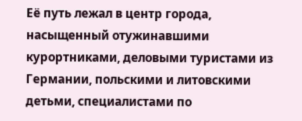Её путь лежал в центр города, насыщенный отужинавшими курортниками, деловыми туристами из Германии, польскими и литовскими детьми, специалистами по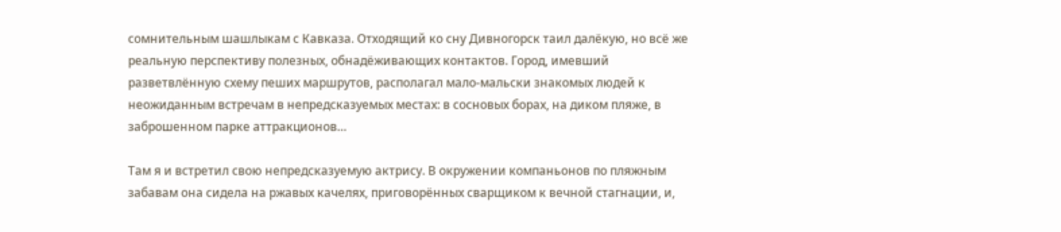сомнительным шашлыкам с Кавказа. Отходящий ко сну Дивногорск таил далёкую, но всё же реальную перспективу полезных, обнадёживающих контактов. Город, имевший разветвлённую схему пеших маршрутов, располагал мало-мальски знакомых людей к неожиданным встречам в непредсказуемых местах: в сосновых борах, на диком пляже, в заброшенном парке аттракционов…

Там я и встретил свою непредсказуемую актрису. В окружении компаньонов по пляжным забавам она сидела на ржавых качелях, приговорённых сварщиком к вечной стагнации, и,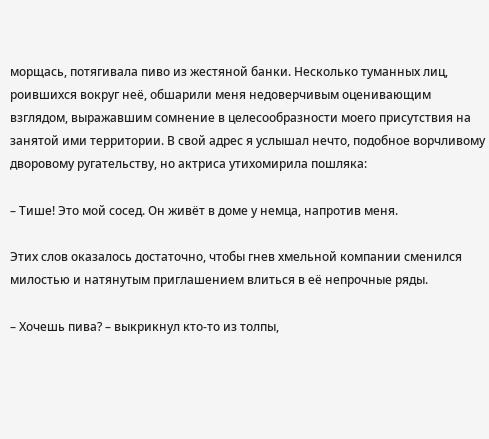морщась, потягивала пиво из жестяной банки. Несколько туманных лиц, роившихся вокруг неё, обшарили меня недоверчивым оценивающим взглядом, выражавшим сомнение в целесообразности моего присутствия на занятой ими территории. В свой адрес я услышал нечто, подобное ворчливому дворовому ругательству, но актриса утихомирила пошляка:

– Тише! Это мой сосед. Он живёт в доме у немца, напротив меня.

Этих слов оказалось достаточно, чтобы гнев хмельной компании сменился милостью и натянутым приглашением влиться в её непрочные ряды.

– Хочешь пива? – выкрикнул кто-то из толпы,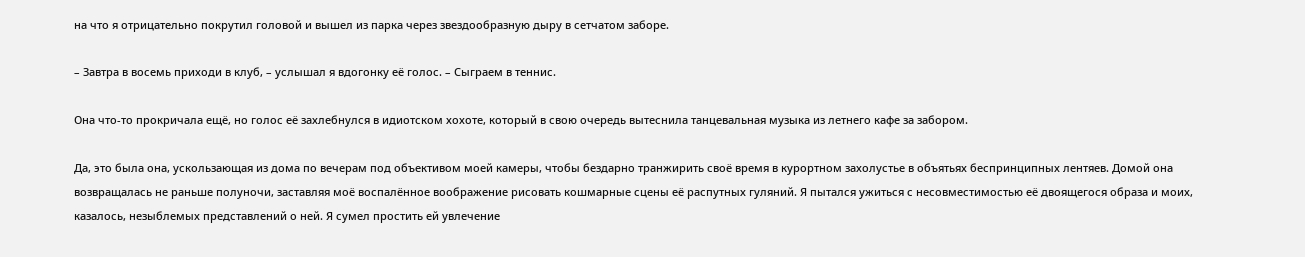на что я отрицательно покрутил головой и вышел из парка через звездообразную дыру в сетчатом заборе.

– Завтра в восемь приходи в клуб, – услышал я вдогонку её голос. – Сыграем в теннис.

Она что-то прокричала ещё, но голос её захлебнулся в идиотском хохоте, который в свою очередь вытеснила танцевальная музыка из летнего кафе за забором.

Да, это была она, ускользающая из дома по вечерам под объективом моей камеры, чтобы бездарно транжирить своё время в курортном захолустье в объятьях беспринципных лентяев. Домой она возвращалась не раньше полуночи, заставляя моё воспалённое воображение рисовать кошмарные сцены её распутных гуляний. Я пытался ужиться с несовместимостью её двоящегося образа и моих, казалось, незыблемых представлений о ней. Я сумел простить ей увлечение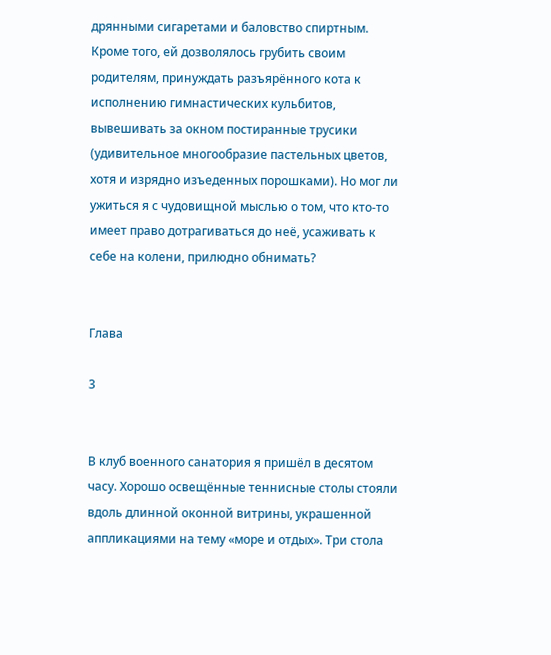дрянными сигаретами и баловство спиртным. Кроме того, ей дозволялось грубить своим родителям, принуждать разъярённого кота к исполнению гимнастических кульбитов, вывешивать за окном постиранные трусики (удивительное многообразие пастельных цветов, хотя и изрядно изъеденных порошками). Но мог ли ужиться я с чудовищной мыслью о том, что кто-то имеет право дотрагиваться до неё, усаживать к себе на колени, прилюдно обнимать?


Глава

3


В клуб военного санатория я пришёл в десятом часу. Хорошо освещённые теннисные столы стояли вдоль длинной оконной витрины, украшенной аппликациями на тему «море и отдых». Три стола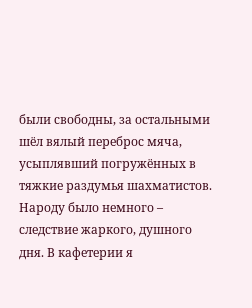были свободны, за остальными шёл вялый переброс мяча, усыплявший погружённых в тяжкие раздумья шахматистов. Народу было немного – следствие жаркого, душного дня. В кафетерии я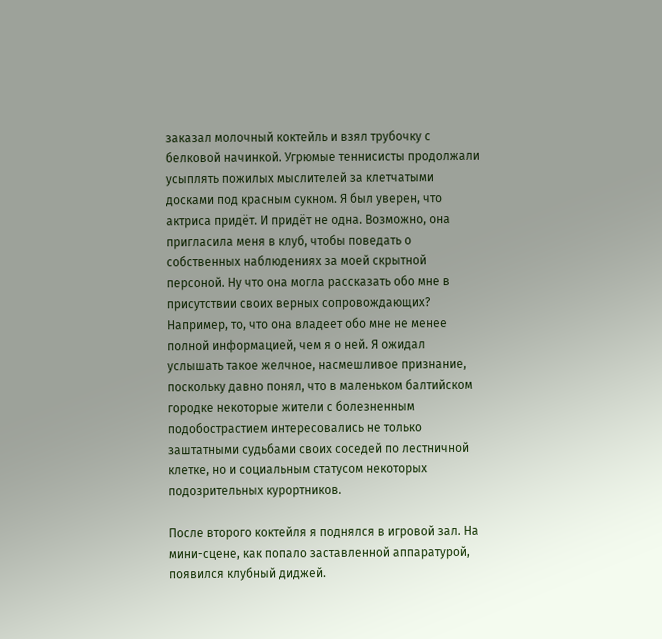заказал молочный коктейль и взял трубочку с белковой начинкой. Угрюмые теннисисты продолжали усыплять пожилых мыслителей за клетчатыми досками под красным сукном. Я был уверен, что актриса придёт. И придёт не одна. Возможно, она пригласила меня в клуб, чтобы поведать о собственных наблюдениях за моей скрытной персоной. Ну что она могла рассказать обо мне в присутствии своих верных сопровождающих? Например, то, что она владеет обо мне не менее полной информацией, чем я о ней. Я ожидал услышать такое желчное, насмешливое признание, поскольку давно понял, что в маленьком балтийском городке некоторые жители с болезненным подобострастием интересовались не только заштатными судьбами своих соседей по лестничной клетке, но и социальным статусом некоторых подозрительных курортников.

После второго коктейля я поднялся в игровой зал. На мини-сцене, как попало заставленной аппаратурой, появился клубный диджей.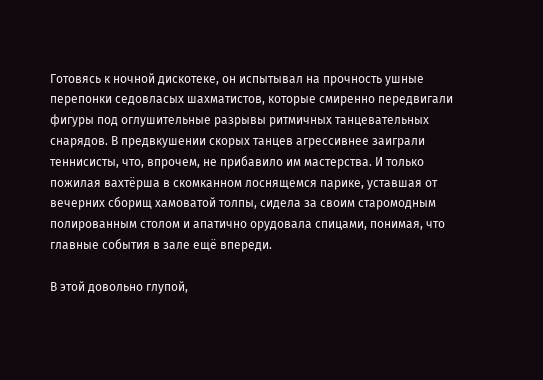Готовясь к ночной дискотеке, он испытывал на прочность ушные перепонки седовласых шахматистов, которые смиренно передвигали фигуры под оглушительные разрывы ритмичных танцевательных снарядов. В предвкушении скорых танцев агрессивнее заиграли теннисисты, что, впрочем, не прибавило им мастерства. И только пожилая вахтёрша в скомканном лоснящемся парике, уставшая от вечерних сборищ хамоватой толпы, сидела за своим старомодным полированным столом и апатично орудовала спицами, понимая, что главные события в зале ещё впереди.

В этой довольно глупой,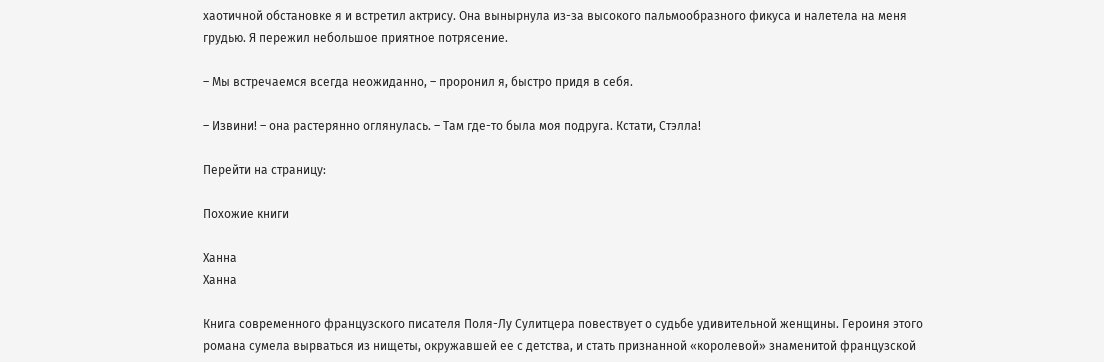хаотичной обстановке я и встретил актрису. Она вынырнула из-за высокого пальмообразного фикуса и налетела на меня грудью. Я пережил небольшое приятное потрясение.

– Мы встречаемся всегда неожиданно, – проронил я, быстро придя в себя.

– Извини! – она растерянно оглянулась. – Там где-то была моя подруга. Кстати, Стэлла!

Перейти на страницу:

Похожие книги

Ханна
Ханна

Книга современного французского писателя Поля-Лу Сулитцера повествует о судьбе удивительной женщины. Героиня этого романа сумела вырваться из нищеты, окружавшей ее с детства, и стать признанной «королевой» знаменитой французской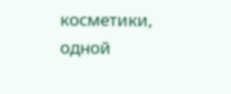косметики, одной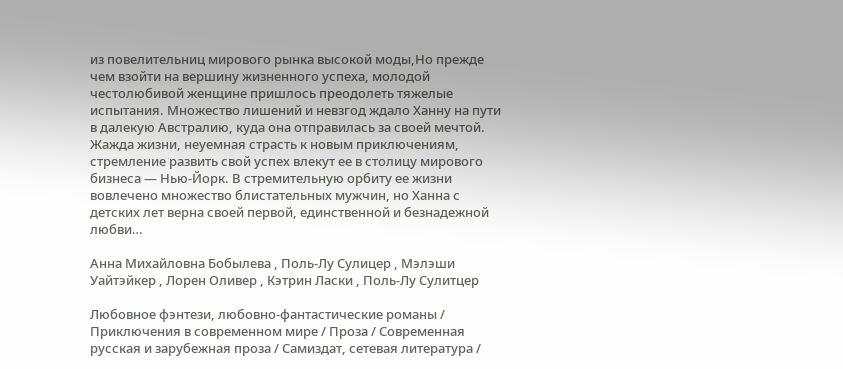из повелительниц мирового рынка высокой моды,Но прежде чем взойти на вершину жизненного успеха, молодой честолюбивой женщине пришлось преодолеть тяжелые испытания. Множество лишений и невзгод ждало Ханну на пути в далекую Австралию, куда она отправилась за своей мечтой. Жажда жизни, неуемная страсть к новым приключениям, стремление развить свой успех влекут ее в столицу мирового бизнеса — Нью-Йорк. В стремительную орбиту ее жизни вовлечено множество блистательных мужчин, но Ханна с детских лет верна своей первой, единственной и безнадежной любви…

Анна Михайловна Бобылева , Поль-Лу Сулицер , Мэлэши Уайтэйкер , Лорен Оливер , Кэтрин Ласки , Поль-Лу Сулитцер

Любовное фэнтези, любовно-фантастические романы / Приключения в современном мире / Проза / Современная русская и зарубежная проза / Самиздат, сетевая литература /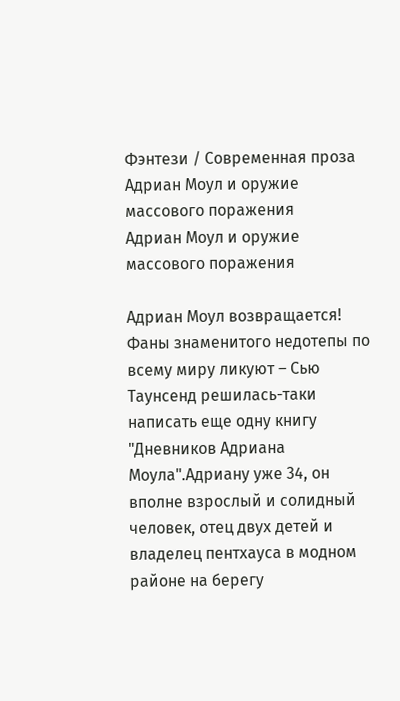Фэнтези / Современная проза
Адриан Моул и оружие массового поражения
Адриан Моул и оружие массового поражения

Адриан Моул возвращается! Фаны знаменитого недотепы по всему миру ликуют – Сью Таунсенд решилась-таки написать еще одну книгу "Дневников Адриана Моула".Адриану уже 34, он вполне взрослый и солидный человек, отец двух детей и владелец пентхауса в модном районе на берегу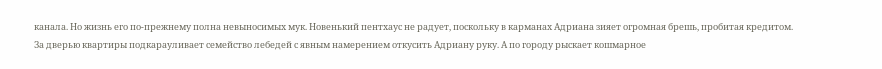канала. Но жизнь его по-прежнему полна невыносимых мук. Новенький пентхаус не радует, поскольку в карманах Адриана зияет огромная брешь, пробитая кредитом. За дверью квартиры подкарауливает семейство лебедей с явным намерением откусить Адриану руку. А по городу рыскает кошмарное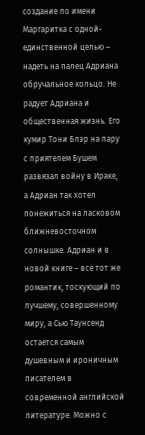создание по имени Маргаритка с одной-единственной целью – надеть на палец Адриана обручальное кольцо. Не радует Адриана и общественная жизнь. Его кумир Тони Блэр на пару с приятелем Бушем развязал войну в Ираке, а Адриан так хотел понежиться на ласковом ближневосточном солнышке. Адриан и в новой книге – все тот же романтик, тоскующий по лучшему, совершенному миру, а Сью Таунсенд остается самым душевным и ироничным писателем в современной английской литературе. Можно с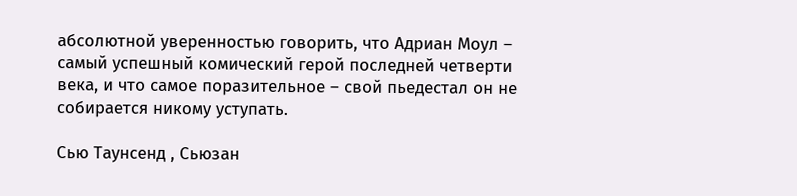абсолютной уверенностью говорить, что Адриан Моул – самый успешный комический герой последней четверти века, и что самое поразительное – свой пьедестал он не собирается никому уступать.

Сью Таунсенд , Сьюзан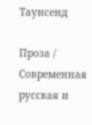Таунсенд

Проза / Современная русская и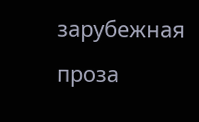зарубежная проза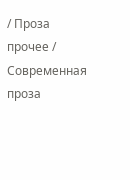/ Проза прочее / Современная проза